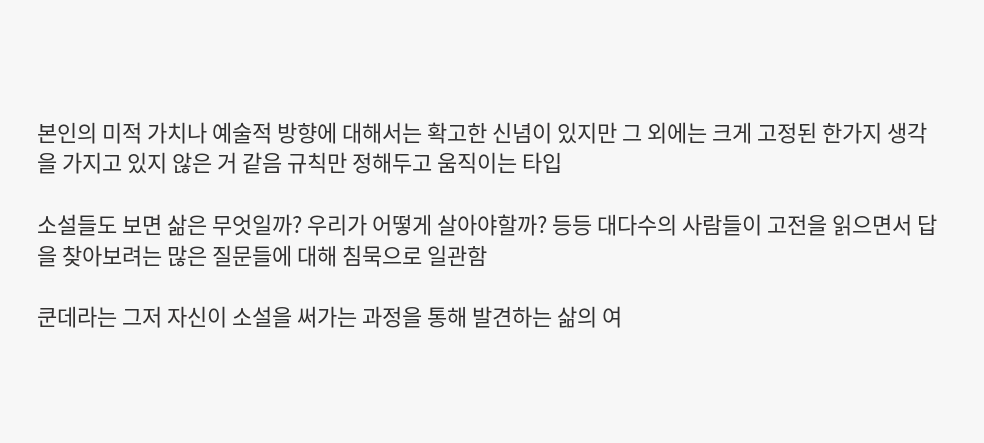본인의 미적 가치나 예술적 방향에 대해서는 확고한 신념이 있지만 그 외에는 크게 고정된 한가지 생각을 가지고 있지 않은 거 같음 규칙만 정해두고 움직이는 타입

소설들도 보면 삶은 무엇일까? 우리가 어떻게 살아야할까? 등등 대다수의 사람들이 고전을 읽으면서 답을 찾아보려는 많은 질문들에 대해 침묵으로 일관함

쿤데라는 그저 자신이 소설을 써가는 과정을 통해 발견하는 삶의 여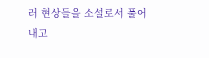러 현상들을 소설로서 풀어내고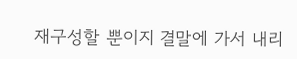재구성할 뿐이지 결말에 가서 내리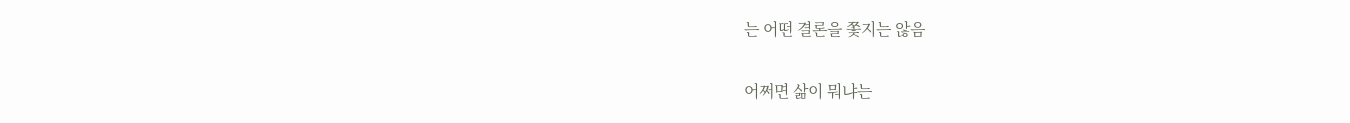는 어떤 결론을 쫓지는 않음

어쩌면 삶이 뭐냐는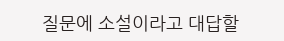질문에 소설이라고 대답할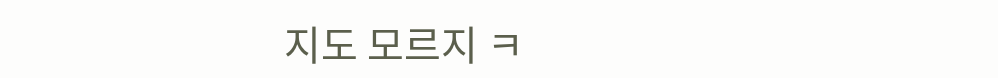지도 모르지 ㅋ